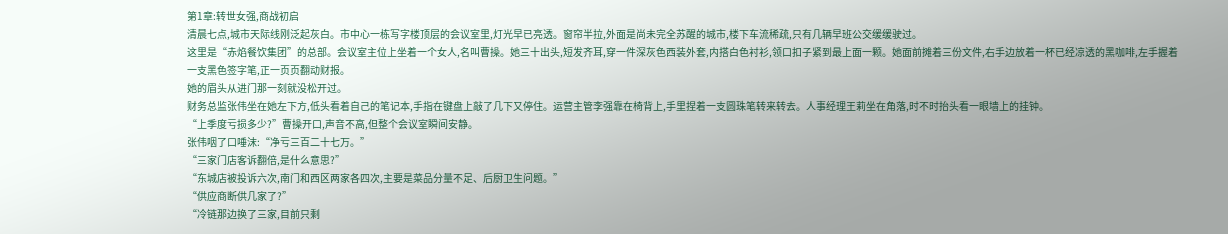第1章:转世女强,商战初启
清晨七点,城市天际线刚泛起灰白。市中心一栋写字楼顶层的会议室里,灯光早已亮透。窗帘半拉,外面是尚未完全苏醒的城市,楼下车流稀疏,只有几辆早班公交缓缓驶过。
这里是“赤焰餐饮集团”的总部。会议室主位上坐着一个女人,名叫曹操。她三十出头,短发齐耳,穿一件深灰色西装外套,内搭白色衬衫,领口扣子紧到最上面一颗。她面前摊着三份文件,右手边放着一杯已经凉透的黑咖啡,左手握着一支黑色签字笔,正一页页翻动财报。
她的眉头从进门那一刻就没松开过。
财务总监张伟坐在她左下方,低头看着自己的笔记本,手指在键盘上敲了几下又停住。运营主管李强靠在椅背上,手里捏着一支圆珠笔转来转去。人事经理王莉坐在角落,时不时抬头看一眼墙上的挂钟。
“上季度亏损多少?”曹操开口,声音不高,但整个会议室瞬间安静。
张伟咽了口唾沫:“净亏三百二十七万。”
“三家门店客诉翻倍,是什么意思?”
“东城店被投诉六次,南门和西区两家各四次,主要是菜品分量不足、后厨卫生问题。”
“供应商断供几家了?”
“冷链那边换了三家,目前只剩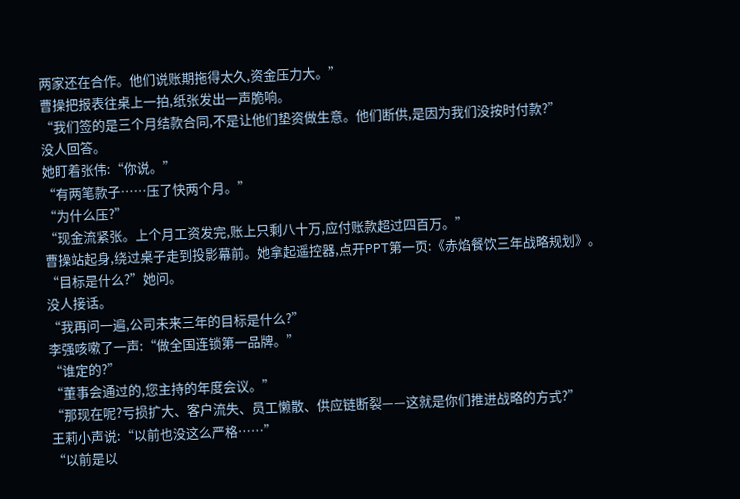两家还在合作。他们说账期拖得太久,资金压力大。”
曹操把报表往桌上一拍,纸张发出一声脆响。
“我们签的是三个月结款合同,不是让他们垫资做生意。他们断供,是因为我们没按时付款?”
没人回答。
她盯着张伟:“你说。”
“有两笔款子……压了快两个月。”
“为什么压?”
“现金流紧张。上个月工资发完,账上只剩八十万,应付账款超过四百万。”
曹操站起身,绕过桌子走到投影幕前。她拿起遥控器,点开PPT第一页:《赤焰餐饮三年战略规划》。
“目标是什么?”她问。
没人接话。
“我再问一遍,公司未来三年的目标是什么?”
李强咳嗽了一声:“做全国连锁第一品牌。”
“谁定的?”
“董事会通过的,您主持的年度会议。”
“那现在呢?亏损扩大、客户流失、员工懒散、供应链断裂——这就是你们推进战略的方式?”
王莉小声说:“以前也没这么严格……”
“以前是以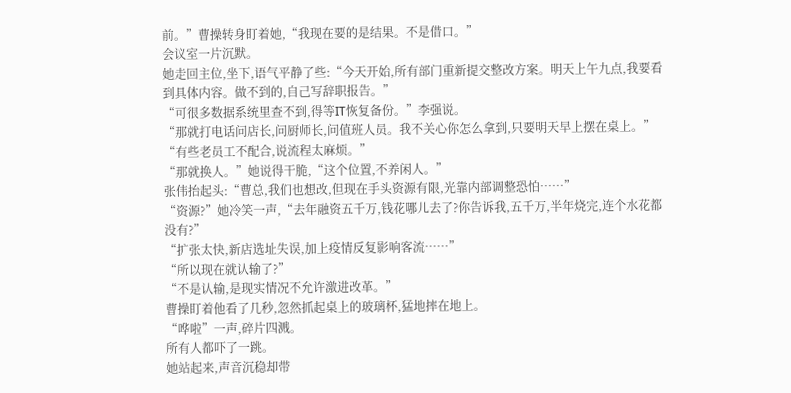前。”曹操转身盯着她,“我现在要的是结果。不是借口。”
会议室一片沉默。
她走回主位,坐下,语气平静了些:“今天开始,所有部门重新提交整改方案。明天上午九点,我要看到具体内容。做不到的,自己写辞职报告。”
“可很多数据系统里查不到,得等IT恢复备份。”李强说。
“那就打电话问店长,问厨师长,问值班人员。我不关心你怎么拿到,只要明天早上摆在桌上。”
“有些老员工不配合,说流程太麻烦。”
“那就换人。”她说得干脆,“这个位置,不养闲人。”
张伟抬起头:“曹总,我们也想改,但现在手头资源有限,光靠内部调整恐怕……”
“资源?”她冷笑一声,“去年融资五千万,钱花哪儿去了?你告诉我,五千万,半年烧完,连个水花都没有?”
“扩张太快,新店选址失误,加上疫情反复影响客流……”
“所以现在就认输了?”
“不是认输,是现实情况不允许激进改革。”
曹操盯着他看了几秒,忽然抓起桌上的玻璃杯,猛地摔在地上。
“哗啦”一声,碎片四溅。
所有人都吓了一跳。
她站起来,声音沉稳却带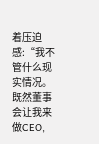着压迫感:“我不管什么现实情况。既然董事会让我来做CEO,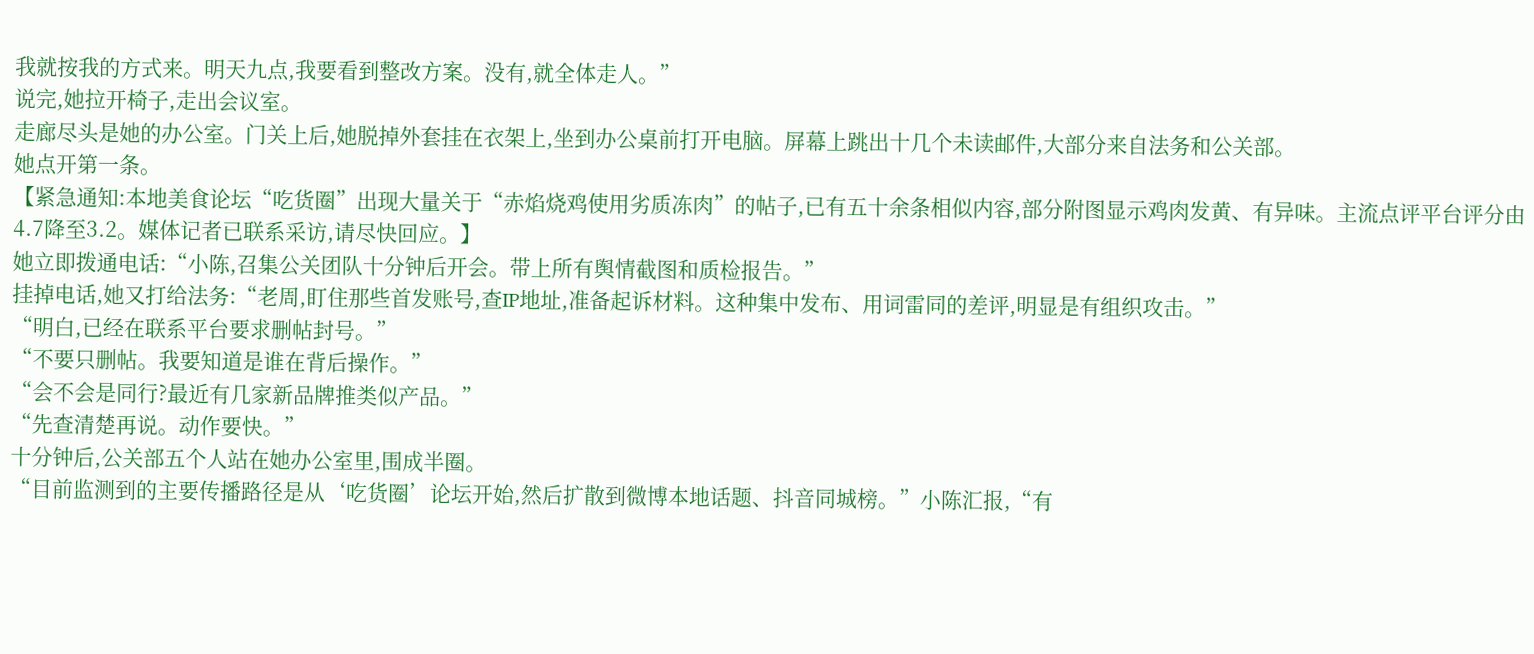我就按我的方式来。明天九点,我要看到整改方案。没有,就全体走人。”
说完,她拉开椅子,走出会议室。
走廊尽头是她的办公室。门关上后,她脱掉外套挂在衣架上,坐到办公桌前打开电脑。屏幕上跳出十几个未读邮件,大部分来自法务和公关部。
她点开第一条。
【紧急通知:本地美食论坛“吃货圈”出现大量关于“赤焰烧鸡使用劣质冻肉”的帖子,已有五十余条相似内容,部分附图显示鸡肉发黄、有异味。主流点评平台评分由4.7降至3.2。媒体记者已联系采访,请尽快回应。】
她立即拨通电话:“小陈,召集公关团队十分钟后开会。带上所有舆情截图和质检报告。”
挂掉电话,她又打给法务:“老周,盯住那些首发账号,查IP地址,准备起诉材料。这种集中发布、用词雷同的差评,明显是有组织攻击。”
“明白,已经在联系平台要求删帖封号。”
“不要只删帖。我要知道是谁在背后操作。”
“会不会是同行?最近有几家新品牌推类似产品。”
“先查清楚再说。动作要快。”
十分钟后,公关部五个人站在她办公室里,围成半圈。
“目前监测到的主要传播路径是从‘吃货圈’论坛开始,然后扩散到微博本地话题、抖音同城榜。”小陈汇报,“有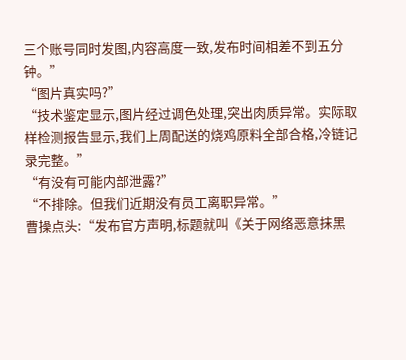三个账号同时发图,内容高度一致,发布时间相差不到五分钟。”
“图片真实吗?”
“技术鉴定显示,图片经过调色处理,突出肉质异常。实际取样检测报告显示,我们上周配送的烧鸡原料全部合格,冷链记录完整。”
“有没有可能内部泄露?”
“不排除。但我们近期没有员工离职异常。”
曹操点头:“发布官方声明,标题就叫《关于网络恶意抹黑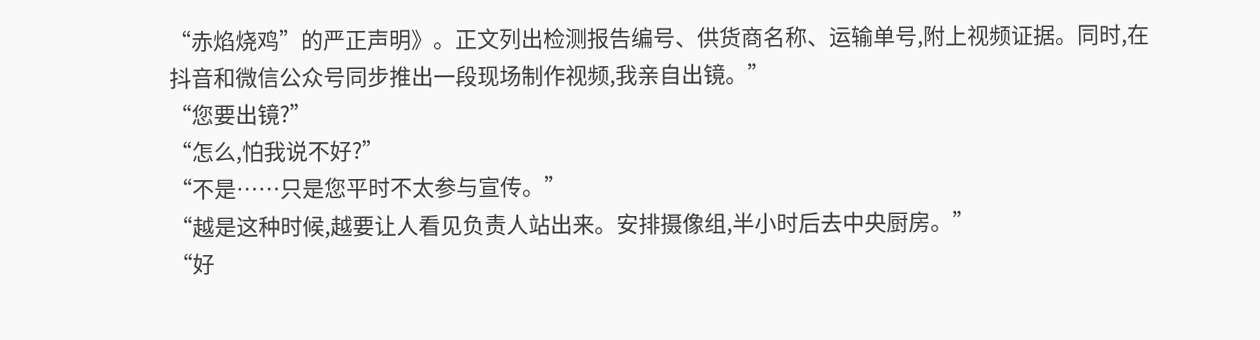“赤焰烧鸡”的严正声明》。正文列出检测报告编号、供货商名称、运输单号,附上视频证据。同时,在抖音和微信公众号同步推出一段现场制作视频,我亲自出镜。”
“您要出镜?”
“怎么,怕我说不好?”
“不是……只是您平时不太参与宣传。”
“越是这种时候,越要让人看见负责人站出来。安排摄像组,半小时后去中央厨房。”
“好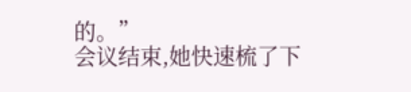的。”
会议结束,她快速梳了下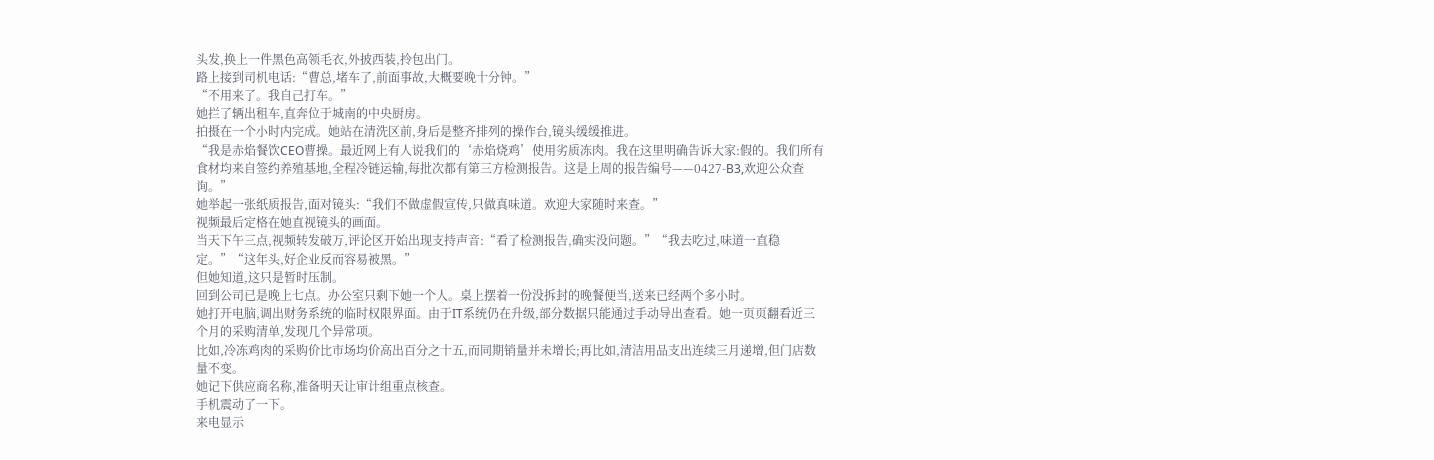头发,换上一件黑色高领毛衣,外披西装,拎包出门。
路上接到司机电话:“曹总,堵车了,前面事故,大概要晚十分钟。”
“不用来了。我自己打车。”
她拦了辆出租车,直奔位于城南的中央厨房。
拍摄在一个小时内完成。她站在清洗区前,身后是整齐排列的操作台,镜头缓缓推进。
“我是赤焰餐饮CEO曹操。最近网上有人说我们的‘赤焰烧鸡’使用劣质冻肉。我在这里明确告诉大家:假的。我们所有食材均来自签约养殖基地,全程冷链运输,每批次都有第三方检测报告。这是上周的报告编号——0427-B3,欢迎公众查询。”
她举起一张纸质报告,面对镜头:“我们不做虚假宣传,只做真味道。欢迎大家随时来查。”
视频最后定格在她直视镜头的画面。
当天下午三点,视频转发破万,评论区开始出现支持声音:“看了检测报告,确实没问题。”“我去吃过,味道一直稳定。”“这年头,好企业反而容易被黑。”
但她知道,这只是暂时压制。
回到公司已是晚上七点。办公室只剩下她一个人。桌上摆着一份没拆封的晚餐便当,送来已经两个多小时。
她打开电脑,调出财务系统的临时权限界面。由于IT系统仍在升级,部分数据只能通过手动导出查看。她一页页翻看近三个月的采购清单,发现几个异常项。
比如,冷冻鸡肉的采购价比市场均价高出百分之十五,而同期销量并未增长;再比如,清洁用品支出连续三月递增,但门店数量不变。
她记下供应商名称,准备明天让审计组重点核查。
手机震动了一下。
来电显示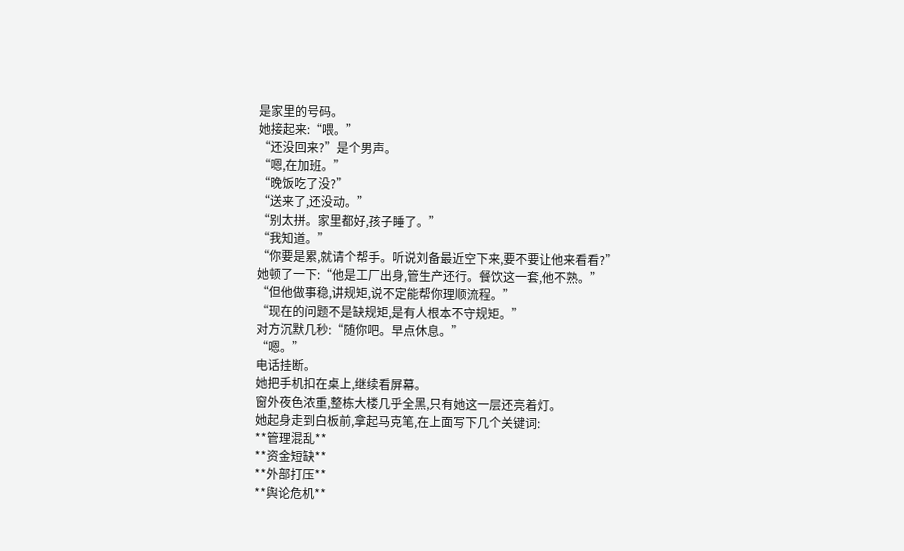是家里的号码。
她接起来:“喂。”
“还没回来?”是个男声。
“嗯,在加班。”
“晚饭吃了没?”
“送来了,还没动。”
“别太拼。家里都好,孩子睡了。”
“我知道。”
“你要是累,就请个帮手。听说刘备最近空下来,要不要让他来看看?”
她顿了一下:“他是工厂出身,管生产还行。餐饮这一套,他不熟。”
“但他做事稳,讲规矩,说不定能帮你理顺流程。”
“现在的问题不是缺规矩,是有人根本不守规矩。”
对方沉默几秒:“随你吧。早点休息。”
“嗯。”
电话挂断。
她把手机扣在桌上,继续看屏幕。
窗外夜色浓重,整栋大楼几乎全黑,只有她这一层还亮着灯。
她起身走到白板前,拿起马克笔,在上面写下几个关键词:
**管理混乱**
**资金短缺**
**外部打压**
**舆论危机**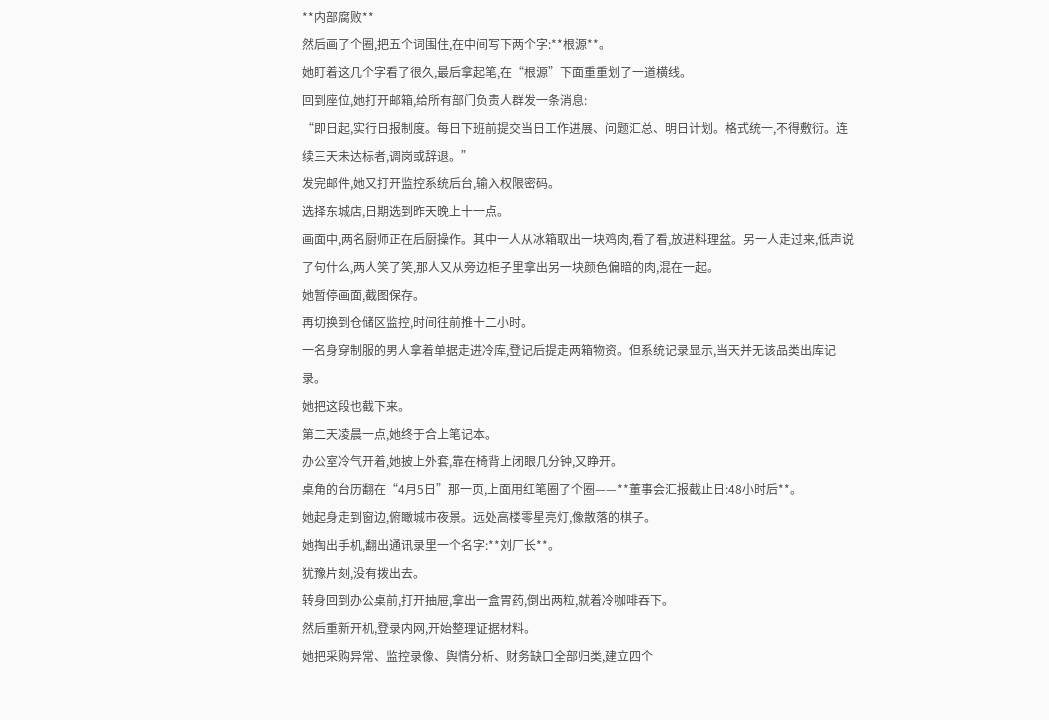**内部腐败**
然后画了个圈,把五个词围住,在中间写下两个字:**根源**。
她盯着这几个字看了很久,最后拿起笔,在“根源”下面重重划了一道横线。
回到座位,她打开邮箱,给所有部门负责人群发一条消息:
“即日起,实行日报制度。每日下班前提交当日工作进展、问题汇总、明日计划。格式统一,不得敷衍。连续三天未达标者,调岗或辞退。”
发完邮件,她又打开监控系统后台,输入权限密码。
选择东城店,日期选到昨天晚上十一点。
画面中,两名厨师正在后厨操作。其中一人从冰箱取出一块鸡肉,看了看,放进料理盆。另一人走过来,低声说了句什么,两人笑了笑,那人又从旁边柜子里拿出另一块颜色偏暗的肉,混在一起。
她暂停画面,截图保存。
再切换到仓储区监控,时间往前推十二小时。
一名身穿制服的男人拿着单据走进冷库,登记后提走两箱物资。但系统记录显示,当天并无该品类出库记录。
她把这段也截下来。
第二天凌晨一点,她终于合上笔记本。
办公室冷气开着,她披上外套,靠在椅背上闭眼几分钟,又睁开。
桌角的台历翻在“4月5日”那一页,上面用红笔圈了个圈——**董事会汇报截止日:48小时后**。
她起身走到窗边,俯瞰城市夜景。远处高楼零星亮灯,像散落的棋子。
她掏出手机,翻出通讯录里一个名字:**刘厂长**。
犹豫片刻,没有拨出去。
转身回到办公桌前,打开抽屉,拿出一盒胃药,倒出两粒,就着冷咖啡吞下。
然后重新开机,登录内网,开始整理证据材料。
她把采购异常、监控录像、舆情分析、财务缺口全部归类,建立四个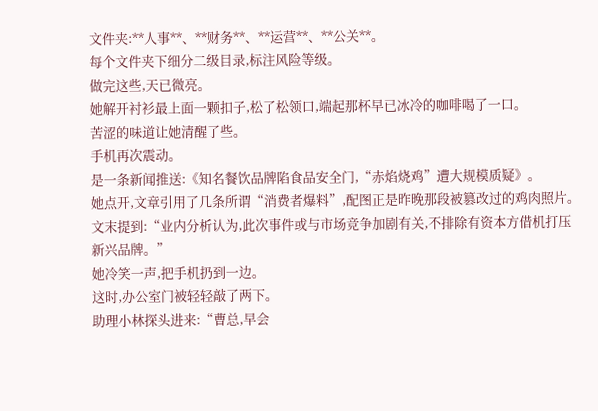文件夹:**人事**、**财务**、**运营**、**公关**。
每个文件夹下细分二级目录,标注风险等级。
做完这些,天已微亮。
她解开衬衫最上面一颗扣子,松了松领口,端起那杯早已冰冷的咖啡喝了一口。
苦涩的味道让她清醒了些。
手机再次震动。
是一条新闻推送:《知名餐饮品牌陷食品安全门,“赤焰烧鸡”遭大规模质疑》。
她点开,文章引用了几条所谓“消费者爆料”,配图正是昨晚那段被篡改过的鸡肉照片。
文末提到:“业内分析认为,此次事件或与市场竞争加剧有关,不排除有资本方借机打压新兴品牌。”
她冷笑一声,把手机扔到一边。
这时,办公室门被轻轻敲了两下。
助理小林探头进来:“曹总,早会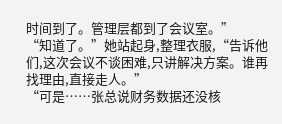时间到了。管理层都到了会议室。”
“知道了。”她站起身,整理衣服,“告诉他们,这次会议不谈困难,只讲解决方案。谁再找理由,直接走人。”
“可是……张总说财务数据还没核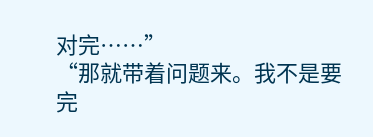对完……”
“那就带着问题来。我不是要完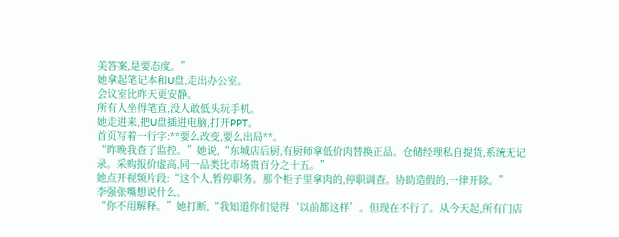美答案,是要态度。”
她拿起笔记本和U盘,走出办公室。
会议室比昨天更安静。
所有人坐得笔直,没人敢低头玩手机。
她走进来,把U盘插进电脑,打开PPT。
首页写着一行字:**要么改变,要么出局**。
“昨晚我查了监控。”她说,“东城店后厨,有厨师拿低价肉替换正品。仓储经理私自提货,系统无记录。采购报价虚高,同一品类比市场贵百分之十五。”
她点开视频片段:“这个人,暂停职务。那个柜子里拿肉的,停职调查。协助造假的,一律开除。”
李强张嘴想说什么。
“你不用解释。”她打断,“我知道你们觉得‘以前都这样’。但现在不行了。从今天起,所有门店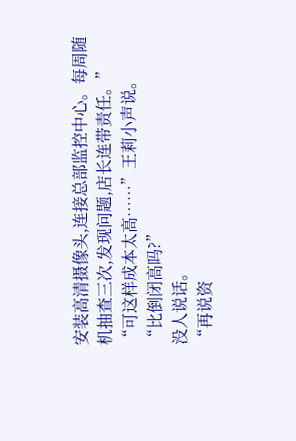安装高清摄像头,连接总部监控中心。每周随机抽查三次,发现问题,店长连带责任。”
“可这样成本太高……”王莉小声说。
“比倒闭高吗?”
没人说话。
“再说资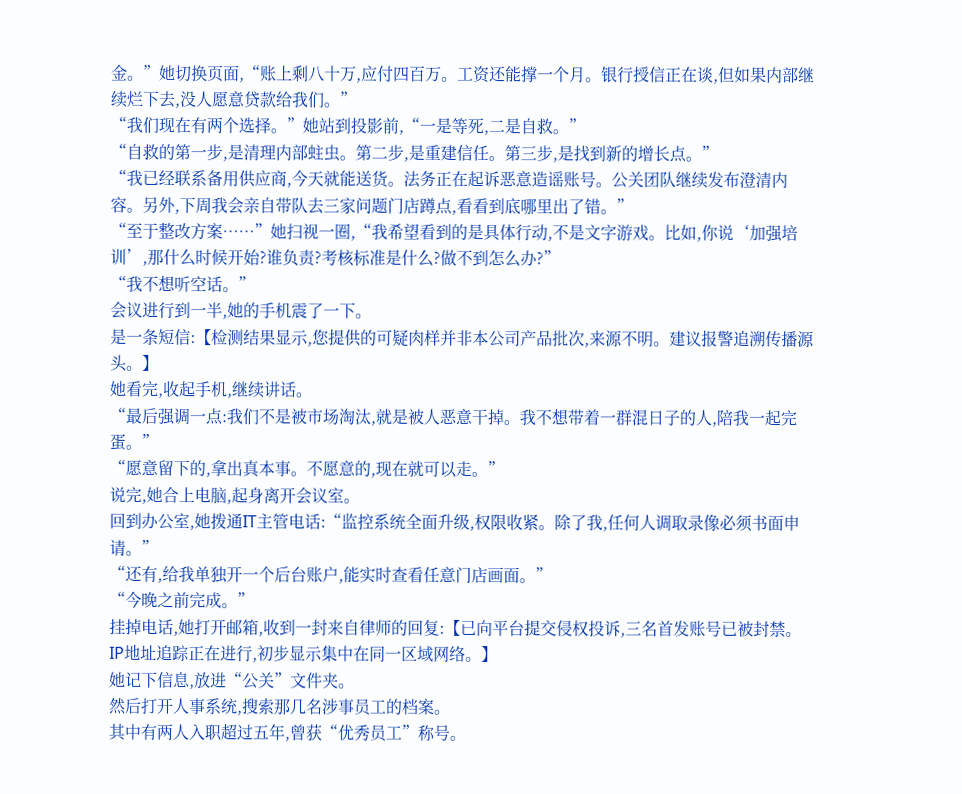金。”她切换页面,“账上剩八十万,应付四百万。工资还能撑一个月。银行授信正在谈,但如果内部继续烂下去,没人愿意贷款给我们。”
“我们现在有两个选择。”她站到投影前,“一是等死,二是自救。”
“自救的第一步,是清理内部蛀虫。第二步,是重建信任。第三步,是找到新的增长点。”
“我已经联系备用供应商,今天就能送货。法务正在起诉恶意造谣账号。公关团队继续发布澄清内容。另外,下周我会亲自带队去三家问题门店蹲点,看看到底哪里出了错。”
“至于整改方案……”她扫视一圈,“我希望看到的是具体行动,不是文字游戏。比如,你说‘加强培训’,那什么时候开始?谁负责?考核标准是什么?做不到怎么办?”
“我不想听空话。”
会议进行到一半,她的手机震了一下。
是一条短信:【检测结果显示,您提供的可疑肉样并非本公司产品批次,来源不明。建议报警追溯传播源头。】
她看完,收起手机,继续讲话。
“最后强调一点:我们不是被市场淘汰,就是被人恶意干掉。我不想带着一群混日子的人,陪我一起完蛋。”
“愿意留下的,拿出真本事。不愿意的,现在就可以走。”
说完,她合上电脑,起身离开会议室。
回到办公室,她拨通IT主管电话:“监控系统全面升级,权限收紧。除了我,任何人调取录像必须书面申请。”
“还有,给我单独开一个后台账户,能实时查看任意门店画面。”
“今晚之前完成。”
挂掉电话,她打开邮箱,收到一封来自律师的回复:【已向平台提交侵权投诉,三名首发账号已被封禁。IP地址追踪正在进行,初步显示集中在同一区域网络。】
她记下信息,放进“公关”文件夹。
然后打开人事系统,搜索那几名涉事员工的档案。
其中有两人入职超过五年,曾获“优秀员工”称号。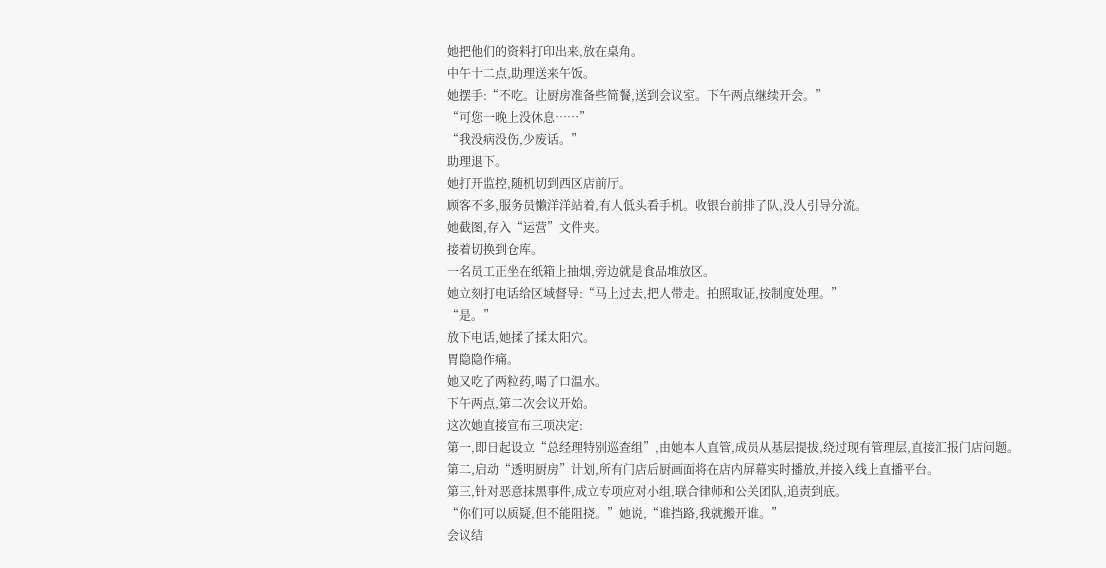她把他们的资料打印出来,放在桌角。
中午十二点,助理送来午饭。
她摆手:“不吃。让厨房准备些简餐,送到会议室。下午两点继续开会。”
“可您一晚上没休息……”
“我没病没伤,少废话。”
助理退下。
她打开监控,随机切到西区店前厅。
顾客不多,服务员懒洋洋站着,有人低头看手机。收银台前排了队,没人引导分流。
她截图,存入“运营”文件夹。
接着切换到仓库。
一名员工正坐在纸箱上抽烟,旁边就是食品堆放区。
她立刻打电话给区域督导:“马上过去,把人带走。拍照取证,按制度处理。”
“是。”
放下电话,她揉了揉太阳穴。
胃隐隐作痛。
她又吃了两粒药,喝了口温水。
下午两点,第二次会议开始。
这次她直接宣布三项决定:
第一,即日起设立“总经理特别巡查组”,由她本人直管,成员从基层提拔,绕过现有管理层,直接汇报门店问题。
第二,启动“透明厨房”计划,所有门店后厨画面将在店内屏幕实时播放,并接入线上直播平台。
第三,针对恶意抹黑事件,成立专项应对小组,联合律师和公关团队,追责到底。
“你们可以质疑,但不能阻挠。”她说,“谁挡路,我就搬开谁。”
会议结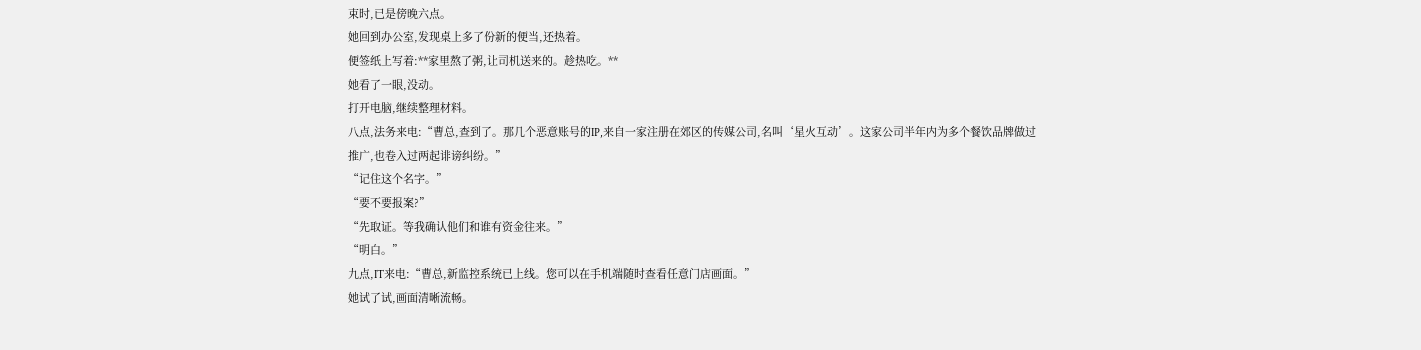束时,已是傍晚六点。
她回到办公室,发现桌上多了份新的便当,还热着。
便签纸上写着:**家里熬了粥,让司机送来的。趁热吃。**
她看了一眼,没动。
打开电脑,继续整理材料。
八点,法务来电:“曹总,查到了。那几个恶意账号的IP,来自一家注册在郊区的传媒公司,名叫‘星火互动’。这家公司半年内为多个餐饮品牌做过推广,也卷入过两起诽谤纠纷。”
“记住这个名字。”
“要不要报案?”
“先取证。等我确认他们和谁有资金往来。”
“明白。”
九点,IT来电:“曹总,新监控系统已上线。您可以在手机端随时查看任意门店画面。”
她试了试,画面清晰流畅。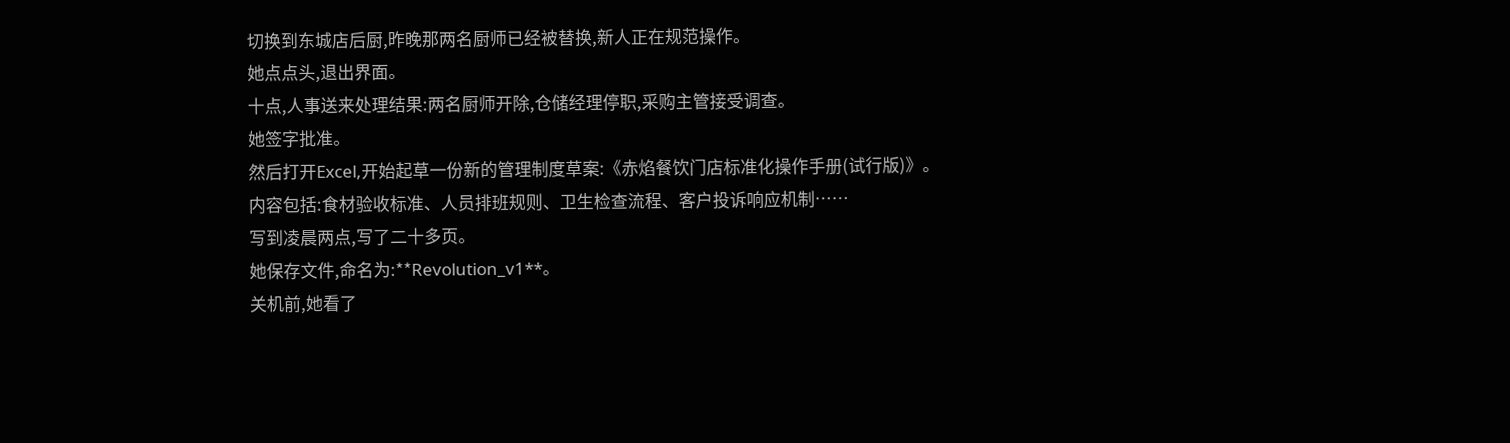切换到东城店后厨,昨晚那两名厨师已经被替换,新人正在规范操作。
她点点头,退出界面。
十点,人事送来处理结果:两名厨师开除,仓储经理停职,采购主管接受调查。
她签字批准。
然后打开Excel,开始起草一份新的管理制度草案:《赤焰餐饮门店标准化操作手册(试行版)》。
内容包括:食材验收标准、人员排班规则、卫生检查流程、客户投诉响应机制……
写到凌晨两点,写了二十多页。
她保存文件,命名为:**Revolution_v1**。
关机前,她看了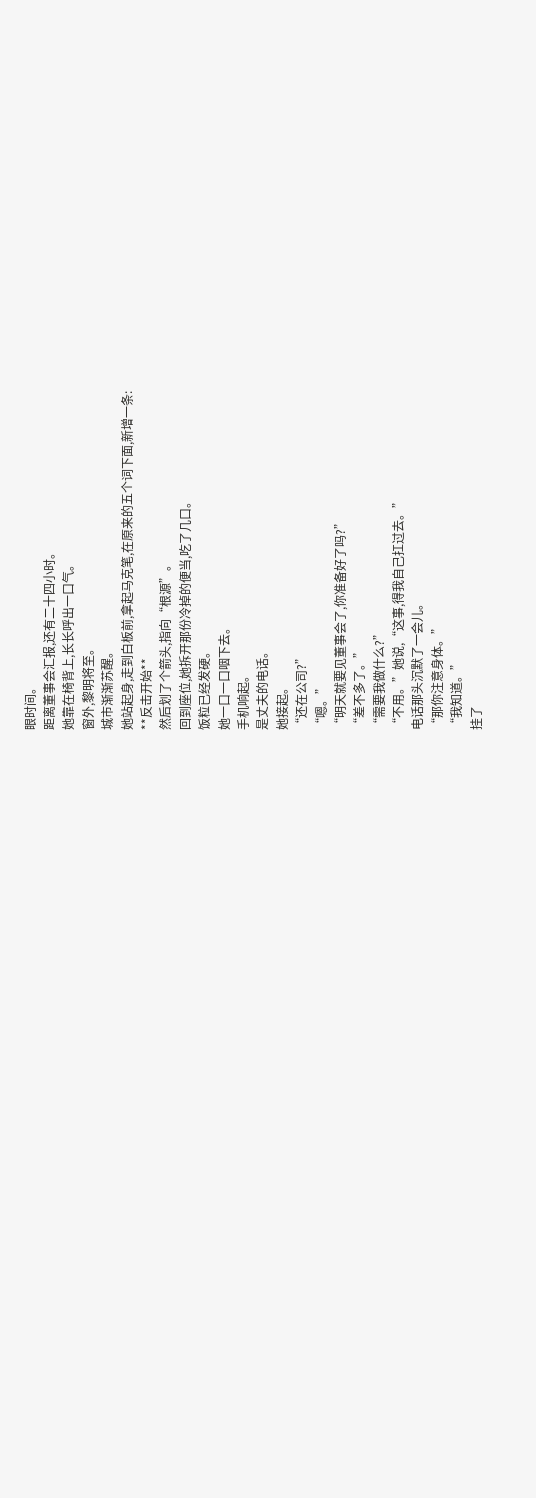眼时间。
距离董事会汇报,还有二十四小时。
她靠在椅背上,长长呼出一口气。
窗外,黎明将至。
城市渐渐苏醒。
她站起身,走到白板前,拿起马克笔,在原来的五个词下面,新增一条:
**反击开始**
然后划了个箭头,指向“根源”。
回到座位,她拆开那份冷掉的便当,吃了几口。
饭粒已经发硬。
她一口一口咽下去。
手机响起。
是丈夫的电话。
她接起。
“还在公司?”
“嗯。”
“明天就要见董事会了,你准备好了吗?”
“差不多了。”
“需要我做什么?”
“不用。”她说,“这事,得我自己扛过去。”
电话那头沉默了一会儿。
“那你注意身体。”
“我知道。”
挂了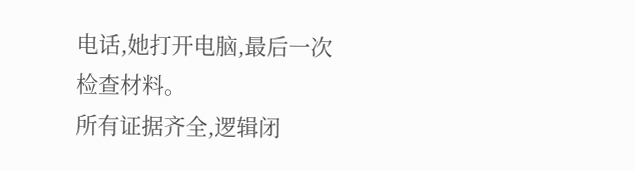电话,她打开电脑,最后一次检查材料。
所有证据齐全,逻辑闭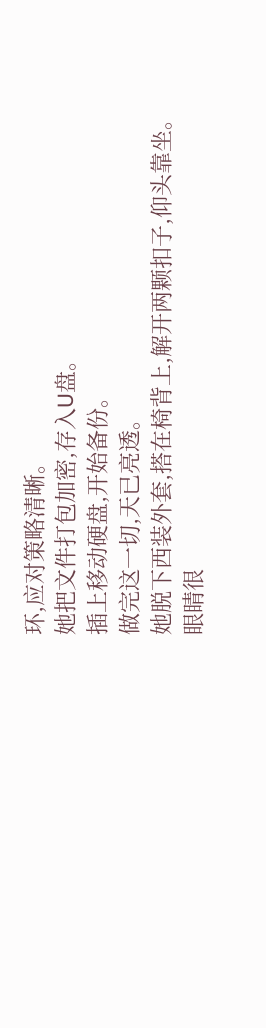环,应对策略清晰。
她把文件打包加密,存入U盘。
插上移动硬盘,开始备份。
做完这一切,天已亮透。
她脱下西装外套,搭在椅背上,解开两颗扣子,仰头靠坐。
眼睛很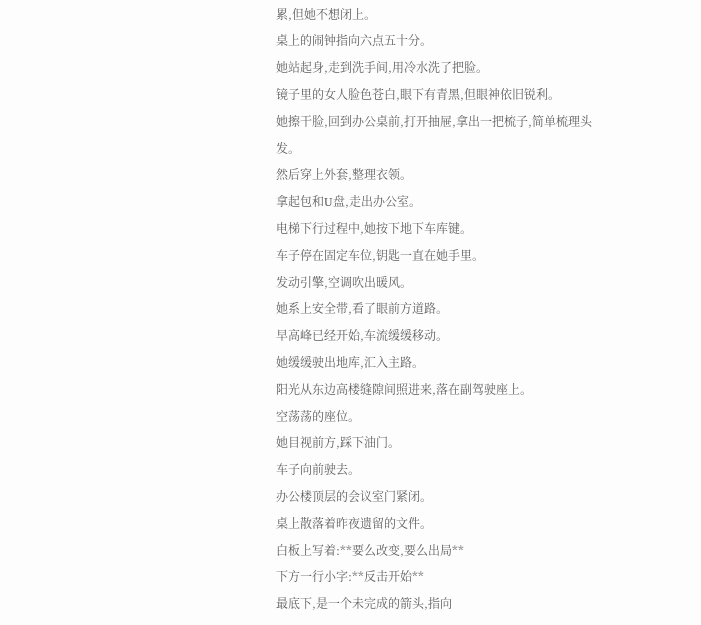累,但她不想闭上。
桌上的闹钟指向六点五十分。
她站起身,走到洗手间,用冷水洗了把脸。
镜子里的女人脸色苍白,眼下有青黑,但眼神依旧锐利。
她擦干脸,回到办公桌前,打开抽屉,拿出一把梳子,简单梳理头发。
然后穿上外套,整理衣领。
拿起包和U盘,走出办公室。
电梯下行过程中,她按下地下车库键。
车子停在固定车位,钥匙一直在她手里。
发动引擎,空调吹出暖风。
她系上安全带,看了眼前方道路。
早高峰已经开始,车流缓缓移动。
她缓缓驶出地库,汇入主路。
阳光从东边高楼缝隙间照进来,落在副驾驶座上。
空荡荡的座位。
她目视前方,踩下油门。
车子向前驶去。
办公楼顶层的会议室门紧闭。
桌上散落着昨夜遗留的文件。
白板上写着:**要么改变,要么出局**
下方一行小字:**反击开始**
最底下,是一个未完成的箭头,指向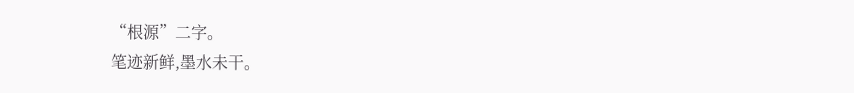“根源”二字。
笔迹新鲜,墨水未干。